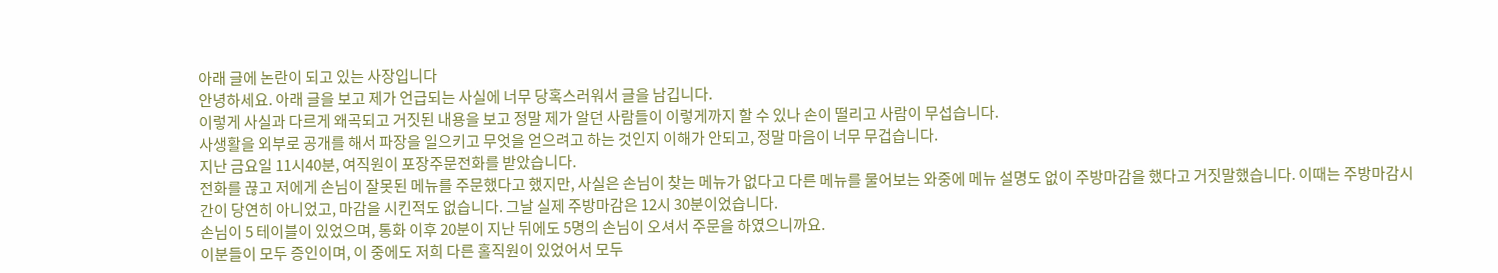아래 글에 논란이 되고 있는 사장입니다
안녕하세요. 아래 글을 보고 제가 언급되는 사실에 너무 당혹스러워서 글을 남깁니다.
이렇게 사실과 다르게 왜곡되고 거짓된 내용을 보고 정말 제가 알던 사람들이 이렇게까지 할 수 있나 손이 떨리고 사람이 무섭습니다.
사생활을 외부로 공개를 해서 파장을 일으키고 무엇을 얻으려고 하는 것인지 이해가 안되고, 정말 마음이 너무 무겁습니다.
지난 금요일 11시40분, 여직원이 포장주문전화를 받았습니다.
전화를 끊고 저에게 손님이 잘못된 메뉴를 주문했다고 했지만, 사실은 손님이 찾는 메뉴가 없다고 다른 메뉴를 물어보는 와중에 메뉴 설명도 없이 주방마감을 했다고 거짓말했습니다. 이때는 주방마감시간이 당연히 아니었고, 마감을 시킨적도 없습니다. 그날 실제 주방마감은 12시 30분이었습니다.
손님이 5 테이블이 있었으며, 통화 이후 20분이 지난 뒤에도 5명의 손님이 오셔서 주문을 하였으니까요.
이분들이 모두 증인이며, 이 중에도 저희 다른 홀직원이 있었어서 모두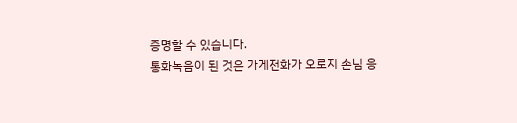증명할 수 있습니다.
통화녹음이 된 것은 가게전화가 오로지 손님 응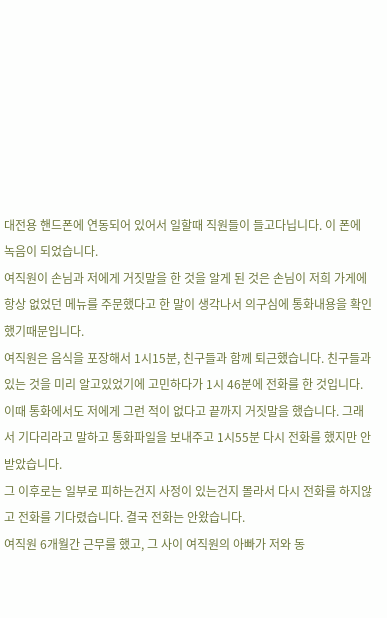대전용 핸드폰에 연동되어 있어서 일할때 직원들이 들고다닙니다. 이 폰에 녹음이 되었습니다.
여직원이 손님과 저에게 거짓말을 한 것을 알게 된 것은 손님이 저희 가게에 항상 없었던 메뉴를 주문했다고 한 말이 생각나서 의구심에 통화내용을 확인했기때문입니다.
여직원은 음식을 포장해서 1시15분, 친구들과 함께 퇴근했습니다. 친구들과 있는 것을 미리 알고있었기에 고민하다가 1시 46분에 전화를 한 것입니다.
이때 통화에서도 저에게 그런 적이 없다고 끝까지 거짓말을 했습니다. 그래서 기다리라고 말하고 통화파일을 보내주고 1시55분 다시 전화를 했지만 안받았습니다.
그 이후로는 일부로 피하는건지 사정이 있는건지 몰라서 다시 전화를 하지않고 전화를 기다렸습니다. 결국 전화는 안왔습니다.
여직원 6개월간 근무를 했고, 그 사이 여직원의 아빠가 저와 동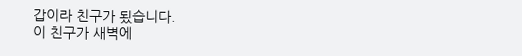갑이라 친구가 됬습니다.
이 친구가 새벽에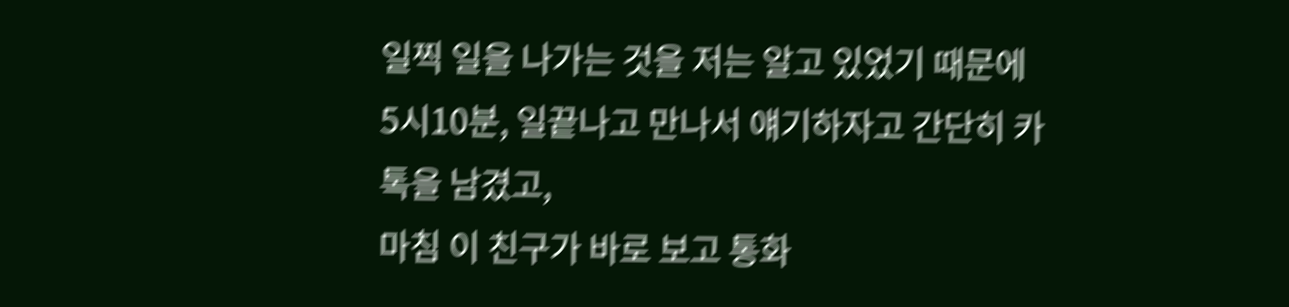일찍 일을 나가는 것을 저는 알고 있었기 때문에 5시10분, 일끝나고 만나서 얘기하자고 간단히 카톡을 남겼고,
마침 이 친구가 바로 보고 통화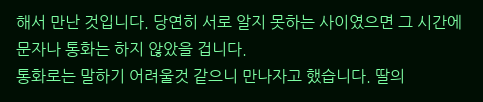해서 만난 것입니다. 당연히 서로 알지 못하는 사이였으면 그 시간에 문자나 통화는 하지 않았을 겁니다.
통화로는 말하기 어려울것 같으니 만나자고 했습니다. 딸의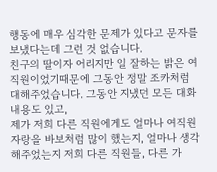행동에 매우 심각한 문제가 있다고 문자를 보냈다는데 그런 것 없습니다.
친구의 딸이자 어리지만 일 잘하는 밝은 여직원이었기때문에 그동안 정말 조카처럼 대해주었습니다. 그동안 지냈던 모든 대화내용도 있고,
제가 저희 다른 직원에게도 얼마나 여직원 자랑을 바보처럼 많이 했는지, 얼마나 생각해주었는지 저희 다른 직원들, 다른 가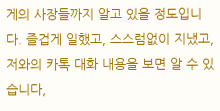게의 사장들까지 알고 있을 정도입니다. 즐겁게 일했고, 스스럼없이 지냈고, 저와의 카톡 대화 내용을 보면 알 수 있습니다,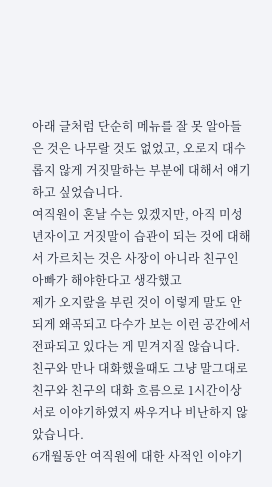아래 글처럼 단순히 메뉴를 잘 못 알아들은 것은 나무랄 것도 없었고, 오로지 대수롭지 않게 거짓말하는 부분에 대해서 얘기하고 싶었습니다.
여직원이 혼날 수는 있겠지만, 아직 미성년자이고 거짓말이 습관이 되는 것에 대해서 가르치는 것은 사장이 아니라 친구인 아빠가 해야한다고 생각했고
제가 오지랖을 부린 것이 이렇게 말도 안되게 왜곡되고 다수가 보는 이런 공간에서 전파되고 있다는 게 믿겨지질 않습니다.
친구와 만나 대화했을때도 그냥 말그대로 친구와 친구의 대화 흐름으로 1시간이상 서로 이야기하였지 싸우거나 비난하지 않았습니다.
6개월동안 여직원에 대한 사적인 이야기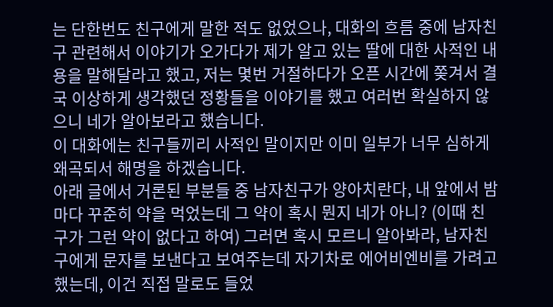는 단한번도 친구에게 말한 적도 없었으나, 대화의 흐름 중에 남자친구 관련해서 이야기가 오가다가 제가 알고 있는 딸에 대한 사적인 내용을 말해달라고 했고, 저는 몇번 거절하다가 오픈 시간에 쫒겨서 결국 이상하게 생각했던 정황들을 이야기를 했고 여러번 확실하지 않으니 네가 알아보라고 했습니다.
이 대화에는 친구들끼리 사적인 말이지만 이미 일부가 너무 심하게 왜곡되서 해명을 하겠습니다.
아래 글에서 거론된 부분들 중 남자친구가 양아치란다, 내 앞에서 밤마다 꾸준히 약을 먹었는데 그 약이 혹시 뭔지 네가 아니? (이때 친구가 그런 약이 없다고 하여) 그러면 혹시 모르니 알아봐라, 남자친구에게 문자를 보낸다고 보여주는데 자기차로 에어비엔비를 가려고 했는데, 이건 직접 말로도 들었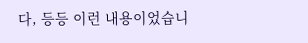다, 등등 이런 내용이었습니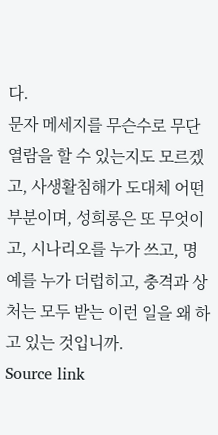다.
문자 메세지를 무슨수로 무단 열람을 할 수 있는지도 모르겠고, 사생활침해가 도대체 어떤 부분이며, 성희롱은 또 무엇이고, 시나리오를 누가 쓰고, 명예를 누가 더럽히고, 충격과 상처는 모두 받는 이런 일을 왜 하고 있는 것입니까.
Source link